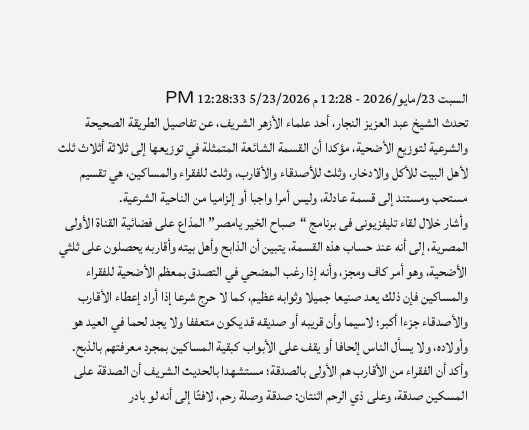السبت 23/مايو/2026 - 12:28 م 5/23/2026 12:28:33 PM
تحدث الشيخ عبد العزيز النجار، أحد علماء الأزهر الشريف، عن تفاصيل الطريقة الصحيحة والشرعية لتوزيع الأضحية، مؤكدا أن القسمة الشائعة المتمثلة في توزيعها إلى ثلاثة أثلاث ثلث لأهل البيت للأكل والادخار، وثلث للأصدقاء والأقارب، وثلث للفقراء والمساكين، هي تقسيم مستحب ومستند إلى قسمة عادلة، وليس أمرا واجبا أو إلزاميا من الناحية الشرعية.
وأشار خلال لقاء تليفزيونى فى برنامج “صباح الخير يامصر” المذاع على فضائية القناة الأولى المصرية، إلى أنه عند حساب هذه القسمة، يتبين أن الذابح وأهل بيته وأقاربه يحصلون على ثلثي الأضحية، وهو أمر كاف ومجز، وأنه إذا رغب المضحي في التصدق بمعظم الأضحية للفقراء والمساكين فإن ذلك يعد صنيعا جميلا وثوابه عظيم، كما لا حرج شرعا إذا أراد إعطاء الأقارب والأصدقاء جزءا أكبر؛ لاسيما وأن قريبه أو صديقه قد يكون متعففا ولا يجد لحما في العيد هو وأولاده، ولا يسأل الناس إلحافا أو يقف على الأبواب كبقية المساكين بمجرد معرفتهم بالذبح.
وأكد أن الفقراء من الأقارب هم الأولى بالصدقة؛ مستشهدا بالحديث الشريف أن الصدقة على المسكين صدقة، وعلى ذي الرحم اثنتان: صدقة وصلة رحم، لافتًا إلى أنه لو بادر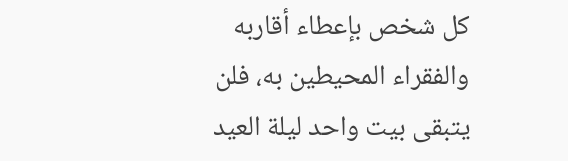كل شخص بإعطاء أقاربه والفقراء المحيطين به، فلن يتبقى بيت واحد ليلة العيد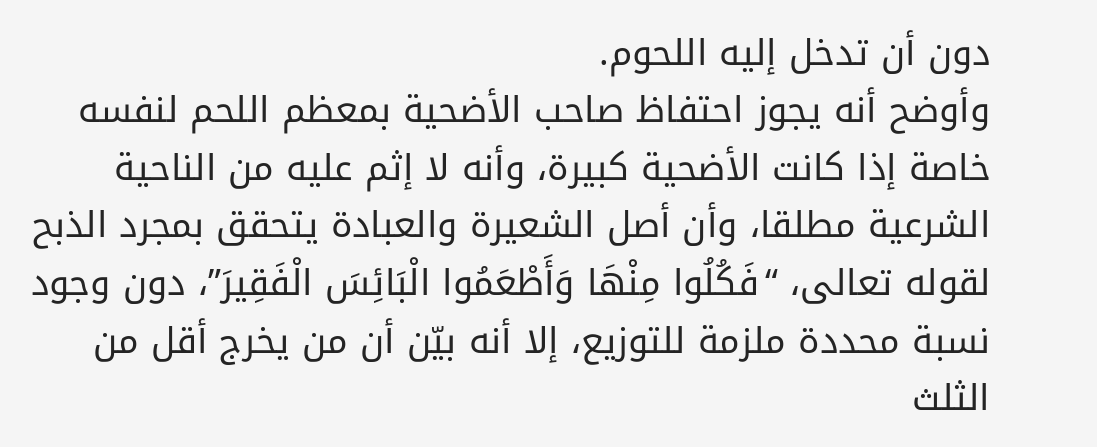دون أن تدخل إليه اللحوم.
وأوضح أنه يجوز احتفاظ صاحب الأضحية بمعظم اللحم لنفسه خاصة إذا كانت الأضحية كبيرة، وأنه لا إثم عليه من الناحية الشرعية مطلقا، وأن أصل الشعيرة والعبادة يتحقق بمجرد الذبح لقوله تعالى، “فَكُلُوا مِنْهَا وَأَطْعَمُوا الْبَائِسَ الْفَقِيرَ”، دون وجود نسبة محددة ملزمة للتوزيع، إلا أنه بيّن أن من يخرج أقل من الثلث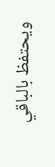ويحتفظ بالباقي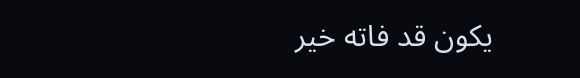يكون قد فاته خير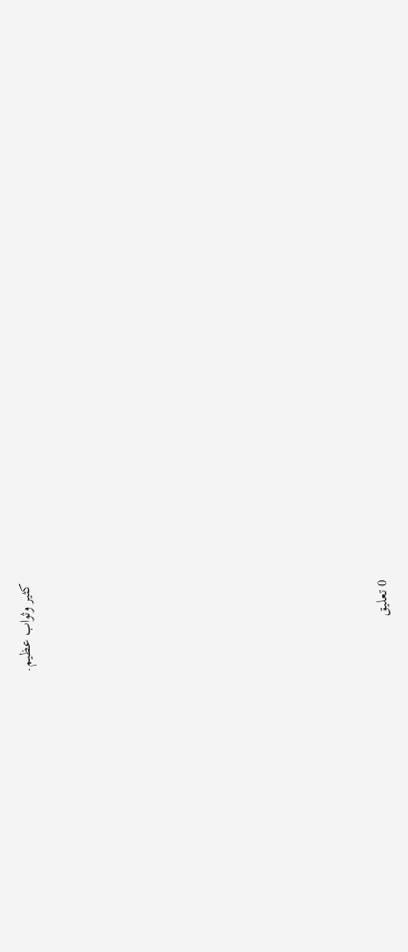كثير وثواب عظيم.














0 تعليق